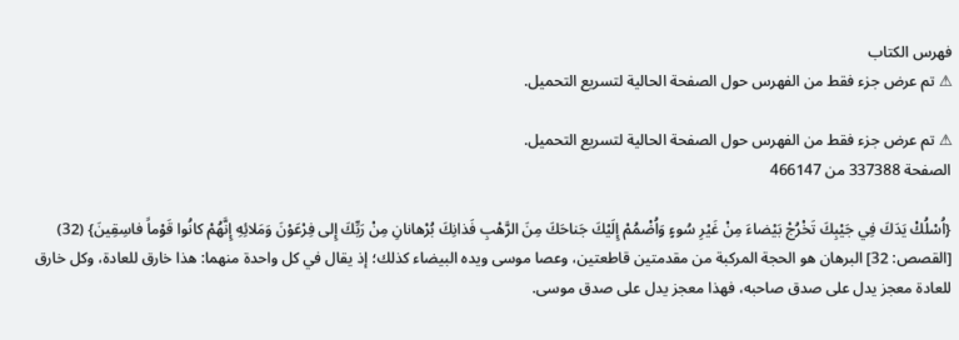فهرس الكتاب
⚠ تم عرض جزء فقط من الفهرس حول الصفحة الحالية لتسريع التحميل.

⚠ تم عرض جزء فقط من الفهرس حول الصفحة الحالية لتسريع التحميل.
الصفحة 337388 من 466147

{اُسْلُكْ يَدَكَ فِي جَيْبِكَ تَخْرُجْ بَيْضاءَ مِنْ غَيْرِ سُوءٍ وَاُضْمُمْ إِلَيْكَ جَناحَكَ مِنَ الرَّهْبِ فَذانِكَ بُرْهانانِ مِنْ رَبِّكَ إِلى فِرْعَوْنَ وَمَلائِهِ إِنَّهُمْ كانُوا قَوْماً فاسِقِينَ} (32) [القصص: 32] البرهان هو الحجة المركبة من مقدمتين قاطعتين، وعصا موسى ويده البيضاء كذلك؛ إذ يقال في كل واحدة منهما: هذا خارق للعادة، وكل خارق للعادة معجز يدل على صدق صاحبه، فهذا معجز يدل على صدق موسى.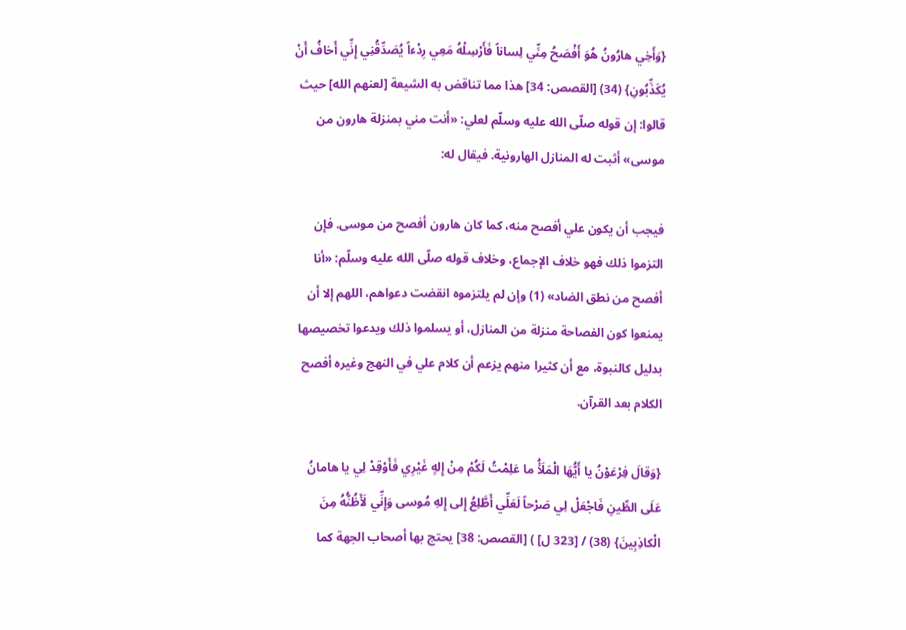{وَأَخِي هارُونُ هُوَ أَفْصَحُ مِنِّي لِساناً فَأَرْسِلْهُ مَعِي رِدْءاً يُصَدِّقُنِي إِنِّي أَخافُ أَنْ يُكَذِّبُونِ} (34) [القصص: 34] هذا مما تناقض به الشيعة [لعنهم الله] حيث قالوا: إن قوله صلّى الله عليه وسلّم لعلي: «أنت مني بمنزلة هارون من موسى» أثبت له المنازل الهارونية. فيقال له:

فيجب أن يكون علي أفصح منه، كما كان هارون أفصح من موسى. فإن التزموا ذلك فهو خلاف الإجماع، وخلاف قوله صلّى الله عليه وسلّم: «أنا أفصح من نطق الضاد» (1) وإن لم يلتزموه انقضت دعواهم، اللهم إلا أن يمنعوا كون الفصاحة منزلة من المنازل، أو يسلموا ذلك ويدعوا تخصيصها بدليل كالنبوة، مع أن كثيرا منهم يزعم أن كلام علي في النهج وغيره أفصح الكلام بعد القرآن.

{وَقالَ فِرْعَوْنُ يا أَيُّهَا الْمَلَأُ ما عَلِمْتُ لَكُمْ مِنْ إِلهٍ غَيْرِي فَأَوْقِدْ لِي يا هامانُ عَلَى الطِّينِ فَاجْعَلْ لِي صَرْحاً لَعَلِّي أَطَّلِعُ إِلى إِلهِ مُوسى وَإِنِّي لَأَظُنُّهُ مِنَ الْكاذِبِينَ} (38) / [323 ل] ) [القصص: 38] يحتج بها أصحاب الجهة كما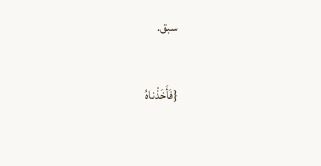سبق.

{فَأَخَذْناهُ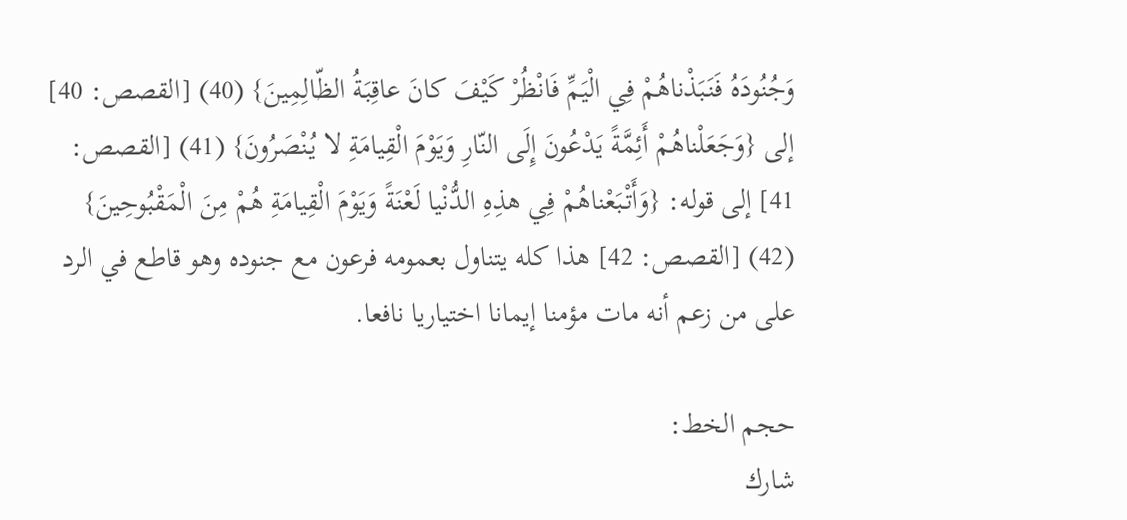وَجُنُودَهُ فَنَبَذْناهُمْ فِي الْيَمِّ فَانْظُرْ كَيْفَ كانَ عاقِبَةُ الظّالِمِينَ} (40) [القصص: 40] إلى {وَجَعَلْناهُمْ أَئِمَّةً يَدْعُونَ إِلَى النّارِ وَيَوْمَ الْقِيامَةِ لا يُنْصَرُونَ} (41) [القصص: 41] إلى قوله: {وَأَتْبَعْناهُمْ فِي هذِهِ الدُّنْيا لَعْنَةً وَيَوْمَ الْقِيامَةِ هُمْ مِنَ الْمَقْبُوحِينَ} (42) [القصص: 42] هذا كله يتناول بعمومه فرعون مع جنوده وهو قاطع في الرد على من زعم أنه مات مؤمنا إيمانا اختياريا نافعا.

حجم الخط:
شارك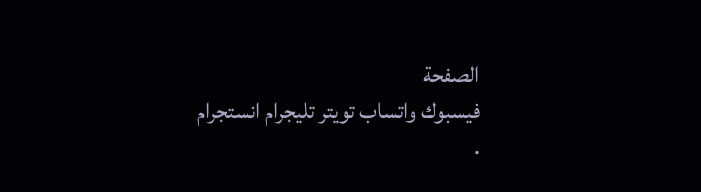الصفحة
فيسبوك واتساب تويتر تليجرام انستجرام
.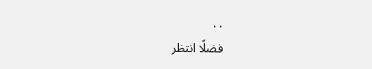. .
فضلًا انتظر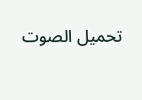تحميل الصوت